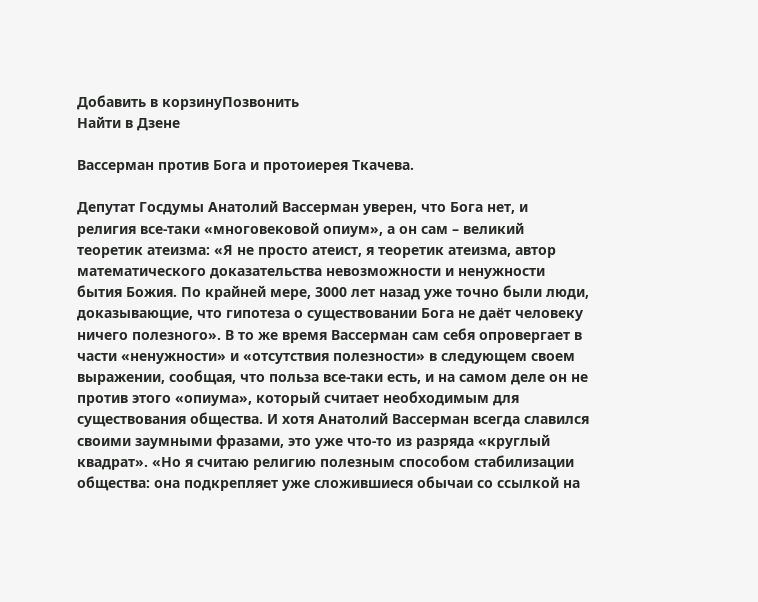Добавить в корзинуПозвонить
Найти в Дзене

Вассерман против Бога и протоиерея Ткачева.

Депутат Госдумы Анатолий Вассерман уверен, что Бога нет, и религия все-таки «многовековой опиум», а он сам – великий теоретик атеизма: «Я не просто атеист, я теоретик атеизма, автор математического доказательства невозможности и ненужности бытия Божия. По крайней мере, 3000 лет назад уже точно были люди, доказывающие, что гипотеза о существовании Бога не даёт человеку ничего полезного». В то же время Вассерман сам себя опровергает в части «ненужности» и «отсутствия полезности» в следующем своем выражении, сообщая, что польза все-таки есть, и на самом деле он не против этого «опиума», который считает необходимым для существования общества. И хотя Анатолий Вассерман всегда славился своими заумными фразами, это уже что-то из разряда «круглый квадрат». «Но я считаю религию полезным способом стабилизации общества: она подкрепляет уже сложившиеся обычаи со ссылкой на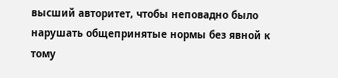высший авторитет, чтобы неповадно было нарушать общепринятые нормы без явной к тому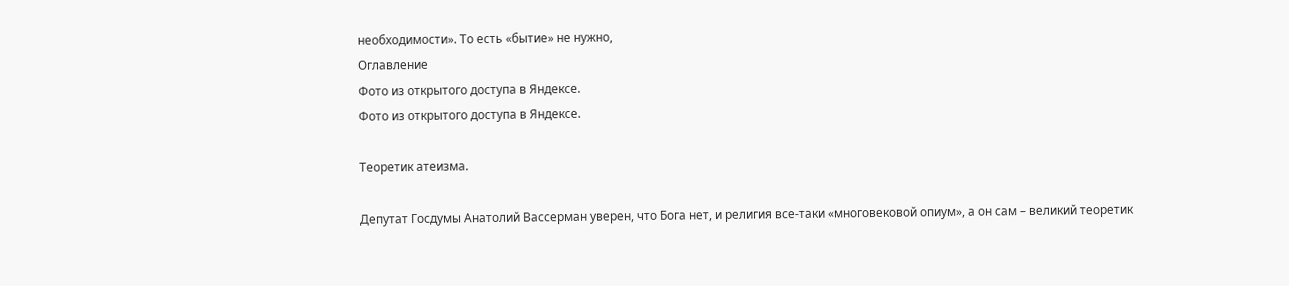необходимости». То есть «бытие» не нужно,
Оглавление
Фото из открытого доступа в Яндексе.
Фото из открытого доступа в Яндексе.

Теоретик атеизма.

Депутат Госдумы Анатолий Вассерман уверен, что Бога нет, и религия все-таки «многовековой опиум», а он сам – великий теоретик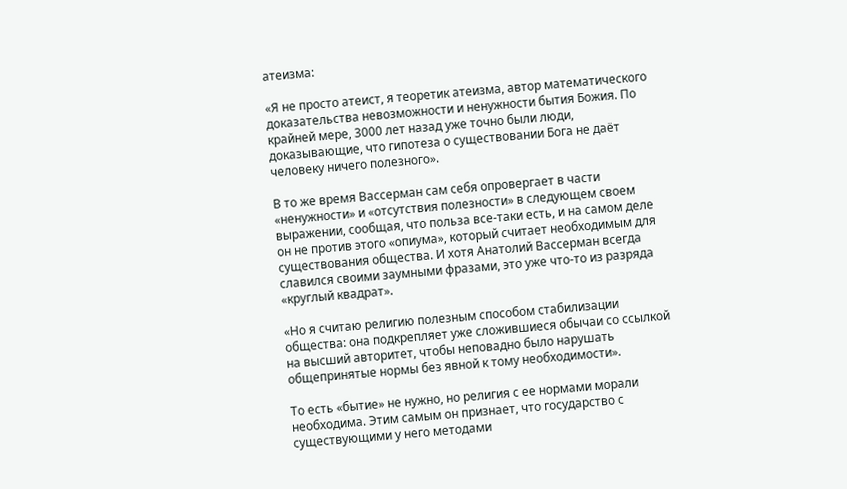атеизма:

«Я не просто атеист, я теоретик атеизма, автор математического доказательства невозможности и ненужности бытия Божия. По крайней мере, 3000 лет назад уже точно были люди, доказывающие, что гипотеза о существовании Бога не даёт человеку ничего полезного».

В то же время Вассерман сам себя опровергает в части «ненужности» и «отсутствия полезности» в следующем своем выражении, сообщая, что польза все-таки есть, и на самом деле он не против этого «опиума», который считает необходимым для существования общества. И хотя Анатолий Вассерман всегда славился своими заумными фразами, это уже что-то из разряда «круглый квадрат».

«Но я считаю религию полезным способом стабилизации общества: она подкрепляет уже сложившиеся обычаи со ссылкой на высший авторитет, чтобы неповадно было нарушать общепринятые нормы без явной к тому необходимости».

То есть «бытие» не нужно, но религия с ее нормами морали необходима. Этим самым он признает, что государство с существующими у него методами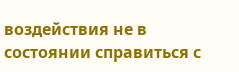воздействия не в состоянии справиться с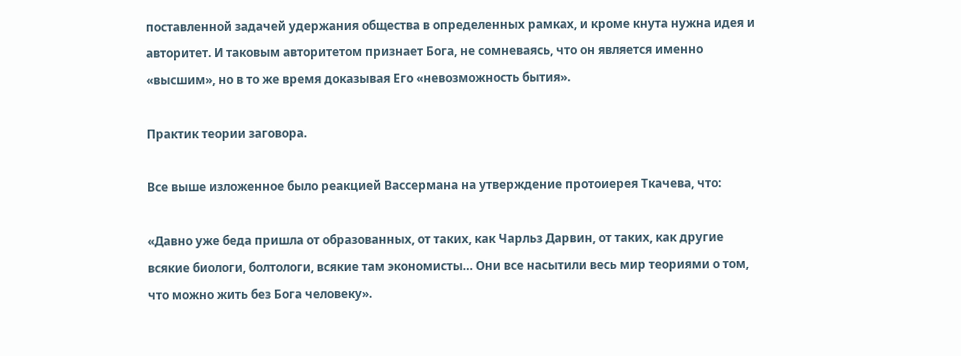поставленной задачей удержания общества в определенных рамках, и кроме кнута нужна идея и авторитет. И таковым авторитетом признает Бога, не сомневаясь, что он является именно «высшим», но в то же время доказывая Его «невозможность бытия».

Практик теории заговора.

Все выше изложенное было реакцией Вассермана на утверждение протоиерея Ткачева, что:

«Давно уже беда пришла от образованных, от таких, как Чарльз Дарвин, от таких, как другие всякие биологи, болтологи, всякие там экономисты… Они все насытили весь мир теориями о том, что можно жить без Бога человеку».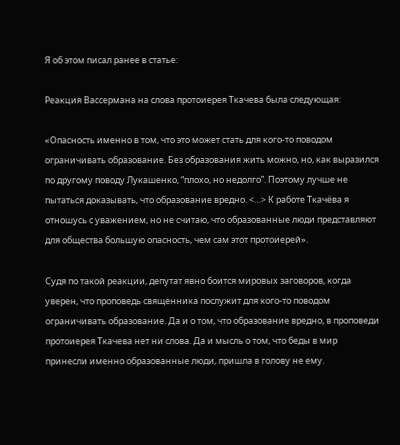Я об этом писал ранее в статье:

Реакция Вассермана на слова протоиерея Ткачева была следующая:

«Опасность именно в том, что это может стать для кого-то поводом ограничивать образование. Без образования жить можно, но, как выразился по другому поводу Лукашенко, “плохо, но недолго”. Поэтому лучше не пытаться доказывать, что образование вредно. <…> К работе Ткачёва я отношусь с уважением, но не считаю, что образованные люди представляют для общества большую опасность, чем сам этот протоиерей».

Судя по такой реакции, депутат явно боится мировых заговоров, когда уверен, что проповедь священника послужит для кого-то поводом ограничивать образование. Да и о том, что образование вредно, в проповеди протоиерея Ткачева нет ни слова. Да и мысль о том, что беды в мир принесли именно образованные люди, пришла в голову не ему.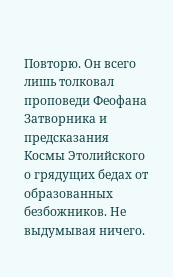Повторю. Он всего лишь толковал проповеди Феофана Затворника и предсказания Космы Этолийского о грядущих бедах от образованных безбожников. Не выдумывая ничего.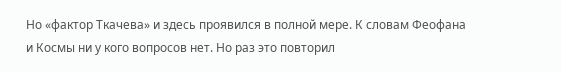Но «фактор Ткачева» и здесь проявился в полной мере. К словам Феофана и Космы ни у кого вопросов нет. Но раз это повторил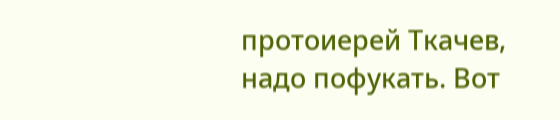протоиерей Ткачев, надо пофукать. Вот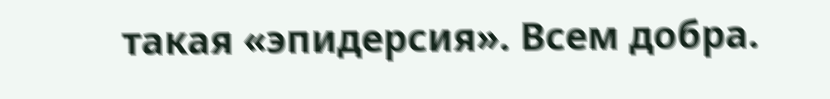такая «эпидерсия». Всем добра.